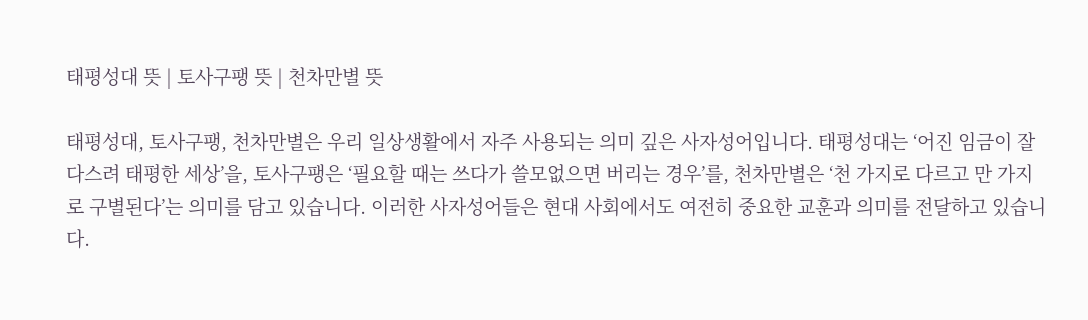태평성대 뜻 | 토사구팽 뜻 | 천차만별 뜻

태평성대, 토사구팽, 천차만별은 우리 일상생활에서 자주 사용되는 의미 깊은 사자성어입니다. 태평성대는 ‘어진 임금이 잘 다스려 태평한 세상’을, 토사구팽은 ‘필요할 때는 쓰다가 쓸모없으면 버리는 경우’를, 천차만별은 ‘천 가지로 다르고 만 가지로 구별된다’는 의미를 담고 있습니다. 이러한 사자성어들은 현대 사회에서도 여전히 중요한 교훈과 의미를 전달하고 있습니다.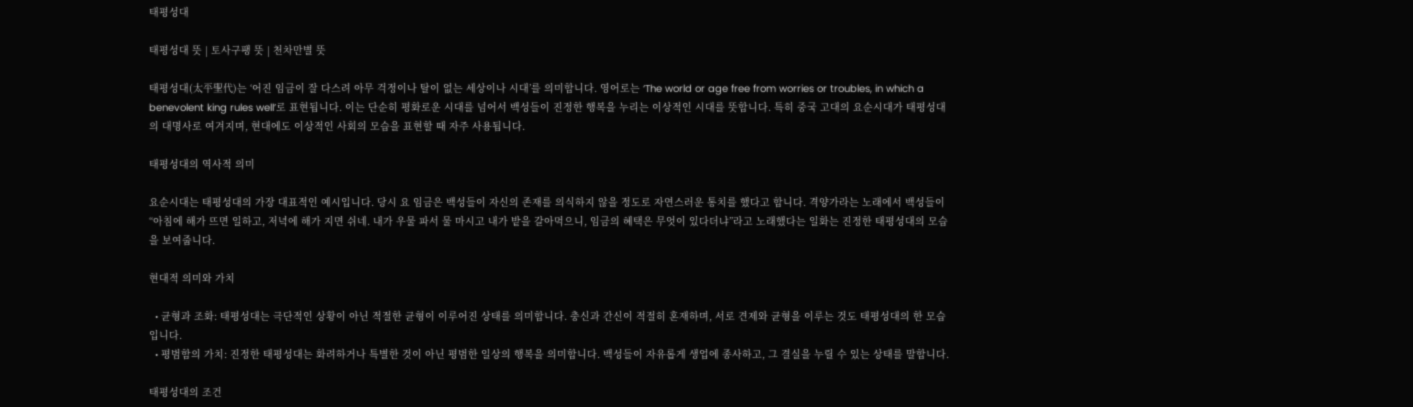태평성대

태평성대 뜻 | 토사구팽 뜻 | 천차만별 뜻

태평성대(太平聖代)는 ‘어진 임금이 잘 다스려 아무 걱정이나 탈이 없는 세상이나 시대’를 의미합니다. 영어로는 ‘The world or age free from worries or troubles, in which a benevolent king rules well’로 표현됩니다. 이는 단순히 평화로운 시대를 넘어서 백성들이 진정한 행복을 누리는 이상적인 시대를 뜻합니다. 특히 중국 고대의 요순시대가 태평성대의 대명사로 여겨지며, 현대에도 이상적인 사회의 모습을 표현할 때 자주 사용됩니다.

태평성대의 역사적 의미

요순시대는 태평성대의 가장 대표적인 예시입니다. 당시 요 임금은 백성들이 자신의 존재를 의식하지 않을 정도로 자연스러운 통치를 했다고 합니다. 격양가라는 노래에서 백성들이 “아침에 해가 뜨면 일하고, 저녁에 해가 지면 쉬네. 내가 우물 파서 물 마시고 내가 밭을 갈아먹으니, 임금의 혜택은 무엇이 있다더냐”라고 노래했다는 일화는 진정한 태평성대의 모습을 보여줍니다.

현대적 의미와 가치

  • 균형과 조화: 태평성대는 극단적인 상황이 아닌 적절한 균형이 이루어진 상태를 의미합니다. 충신과 간신이 적절히 혼재하며, 서로 견제와 균형을 이루는 것도 태평성대의 한 모습입니다.
  • 평범함의 가치: 진정한 태평성대는 화려하거나 특별한 것이 아닌 평범한 일상의 행복을 의미합니다. 백성들이 자유롭게 생업에 종사하고, 그 결실을 누릴 수 있는 상태를 말합니다.

태평성대의 조건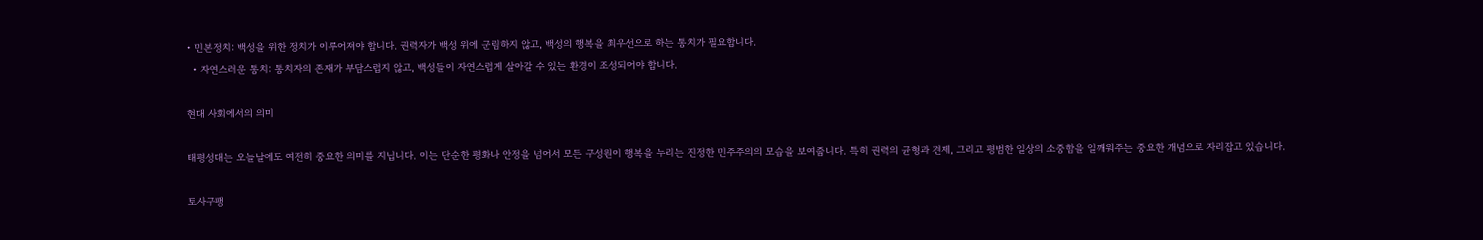• 민본정치: 백성을 위한 정치가 이루어져야 합니다. 권력자가 백성 위에 군림하지 않고, 백성의 행복을 최우선으로 하는 통치가 필요합니다.
  • 자연스러운 통치: 통치자의 존재가 부담스럽지 않고, 백성들이 자연스럽게 살아갈 수 있는 환경이 조성되어야 합니다.

현대 사회에서의 의미

태평성대는 오늘날에도 여전히 중요한 의미를 지닙니다. 이는 단순한 평화나 안정을 넘어서 모든 구성원이 행복을 누리는 진정한 민주주의의 모습을 보여줍니다. 특히 권력의 균형과 견제, 그리고 평범한 일상의 소중함을 일깨워주는 중요한 개념으로 자리잡고 있습니다.

토사구팽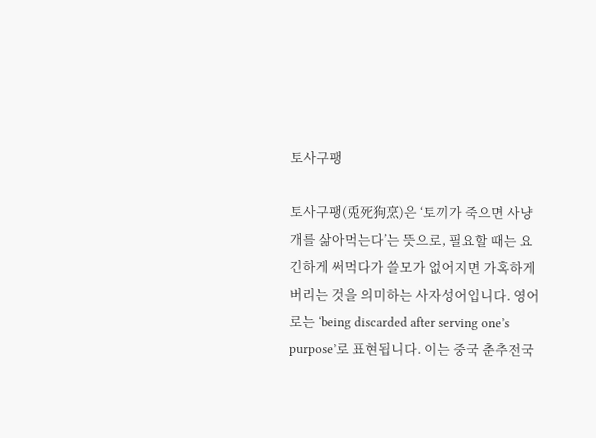토사구팽

토사구팽(兎死狗烹)은 ‘토끼가 죽으면 사냥개를 삶아먹는다’는 뜻으로, 필요할 때는 요긴하게 써먹다가 쓸모가 없어지면 가혹하게 버리는 것을 의미하는 사자성어입니다. 영어로는 ‘being discarded after serving one’s purpose’로 표현됩니다. 이는 중국 춘추전국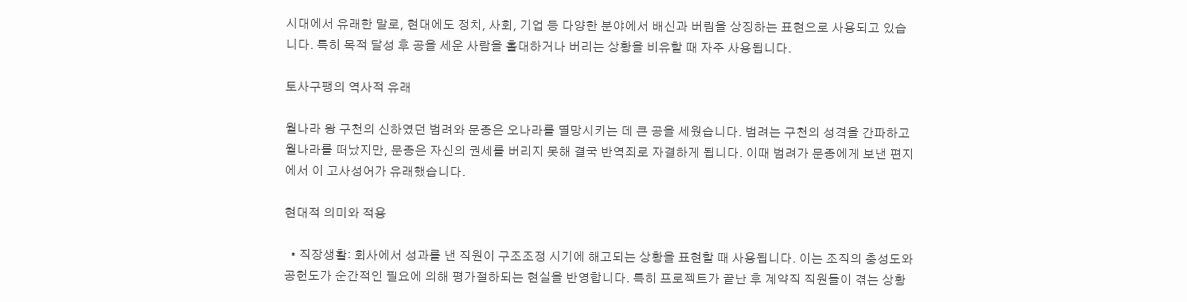시대에서 유래한 말로, 현대에도 정치, 사회, 기업 등 다양한 분야에서 배신과 버림을 상징하는 표현으로 사용되고 있습니다. 특히 목적 달성 후 공을 세운 사람을 홀대하거나 버리는 상황을 비유할 때 자주 사용됩니다.

토사구팽의 역사적 유래

월나라 왕 구천의 신하였던 범려와 문종은 오나라를 멸망시키는 데 큰 공을 세웠습니다. 범려는 구천의 성격을 간파하고 월나라를 떠났지만, 문종은 자신의 권세를 버리지 못해 결국 반역죄로 자결하게 됩니다. 이때 범려가 문종에게 보낸 편지에서 이 고사성어가 유래했습니다.

현대적 의미와 적용

  • 직장생활: 회사에서 성과를 낸 직원이 구조조정 시기에 해고되는 상황을 표현할 때 사용됩니다. 이는 조직의 충성도와 공헌도가 순간적인 필요에 의해 평가절하되는 현실을 반영합니다. 특히 프로젝트가 끝난 후 계약직 직원들이 겪는 상황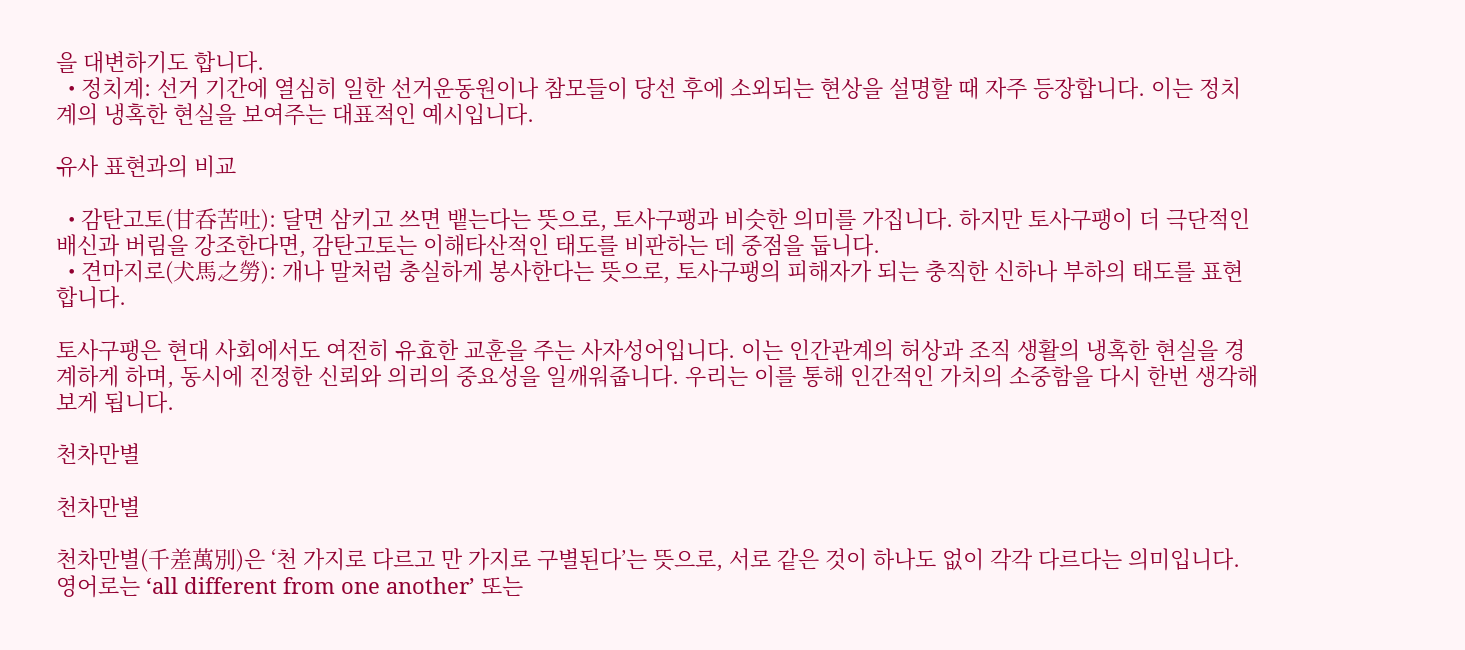을 대변하기도 합니다.
  • 정치계: 선거 기간에 열심히 일한 선거운동원이나 참모들이 당선 후에 소외되는 현상을 설명할 때 자주 등장합니다. 이는 정치계의 냉혹한 현실을 보여주는 대표적인 예시입니다.

유사 표현과의 비교

  • 감탄고토(甘呑苦吐): 달면 삼키고 쓰면 뱉는다는 뜻으로, 토사구팽과 비슷한 의미를 가집니다. 하지만 토사구팽이 더 극단적인 배신과 버림을 강조한다면, 감탄고토는 이해타산적인 태도를 비판하는 데 중점을 둡니다.
  • 견마지로(犬馬之勞): 개나 말처럼 충실하게 봉사한다는 뜻으로, 토사구팽의 피해자가 되는 충직한 신하나 부하의 태도를 표현합니다.

토사구팽은 현대 사회에서도 여전히 유효한 교훈을 주는 사자성어입니다. 이는 인간관계의 허상과 조직 생활의 냉혹한 현실을 경계하게 하며, 동시에 진정한 신뢰와 의리의 중요성을 일깨워줍니다. 우리는 이를 통해 인간적인 가치의 소중함을 다시 한번 생각해보게 됩니다.

천차만별

천차만별

천차만별(千差萬別)은 ‘천 가지로 다르고 만 가지로 구별된다’는 뜻으로, 서로 같은 것이 하나도 없이 각각 다르다는 의미입니다. 영어로는 ‘all different from one another’ 또는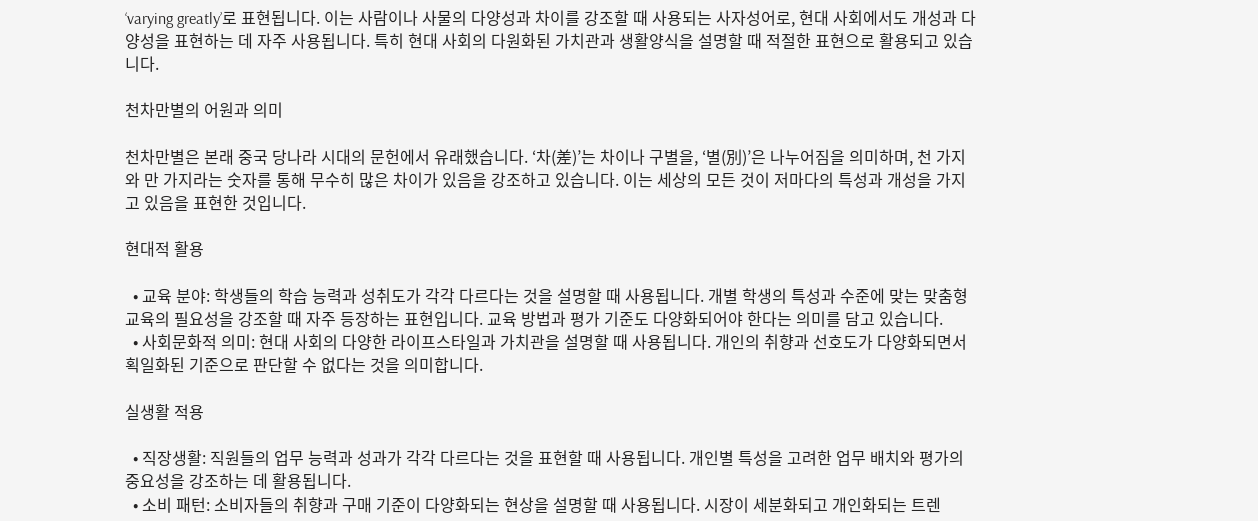‘varying greatly’로 표현됩니다. 이는 사람이나 사물의 다양성과 차이를 강조할 때 사용되는 사자성어로, 현대 사회에서도 개성과 다양성을 표현하는 데 자주 사용됩니다. 특히 현대 사회의 다원화된 가치관과 생활양식을 설명할 때 적절한 표현으로 활용되고 있습니다.

천차만별의 어원과 의미

천차만별은 본래 중국 당나라 시대의 문헌에서 유래했습니다. ‘차(差)’는 차이나 구별을, ‘별(別)’은 나누어짐을 의미하며, 천 가지와 만 가지라는 숫자를 통해 무수히 많은 차이가 있음을 강조하고 있습니다. 이는 세상의 모든 것이 저마다의 특성과 개성을 가지고 있음을 표현한 것입니다.

현대적 활용

  • 교육 분야: 학생들의 학습 능력과 성취도가 각각 다르다는 것을 설명할 때 사용됩니다. 개별 학생의 특성과 수준에 맞는 맞춤형 교육의 필요성을 강조할 때 자주 등장하는 표현입니다. 교육 방법과 평가 기준도 다양화되어야 한다는 의미를 담고 있습니다.
  • 사회문화적 의미: 현대 사회의 다양한 라이프스타일과 가치관을 설명할 때 사용됩니다. 개인의 취향과 선호도가 다양화되면서 획일화된 기준으로 판단할 수 없다는 것을 의미합니다.

실생활 적용

  • 직장생활: 직원들의 업무 능력과 성과가 각각 다르다는 것을 표현할 때 사용됩니다. 개인별 특성을 고려한 업무 배치와 평가의 중요성을 강조하는 데 활용됩니다.
  • 소비 패턴: 소비자들의 취향과 구매 기준이 다양화되는 현상을 설명할 때 사용됩니다. 시장이 세분화되고 개인화되는 트렌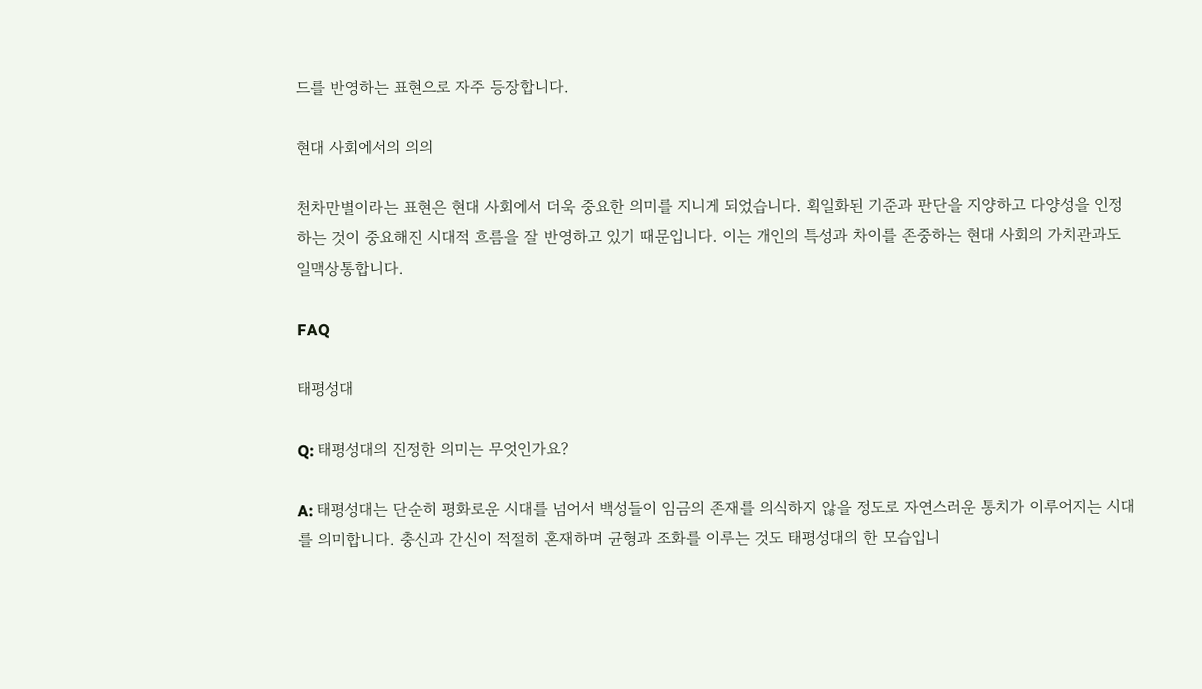드를 반영하는 표현으로 자주 등장합니다.

현대 사회에서의 의의

천차만별이라는 표현은 현대 사회에서 더욱 중요한 의미를 지니게 되었습니다. 획일화된 기준과 판단을 지양하고 다양성을 인정하는 것이 중요해진 시대적 흐름을 잘 반영하고 있기 때문입니다. 이는 개인의 특성과 차이를 존중하는 현대 사회의 가치관과도 일맥상통합니다.

FAQ

태평성대

Q: 태평성대의 진정한 의미는 무엇인가요?

A: 태평성대는 단순히 평화로운 시대를 넘어서 백성들이 임금의 존재를 의식하지 않을 정도로 자연스러운 통치가 이루어지는 시대를 의미합니다. 충신과 간신이 적절히 혼재하며 균형과 조화를 이루는 것도 태평성대의 한 모습입니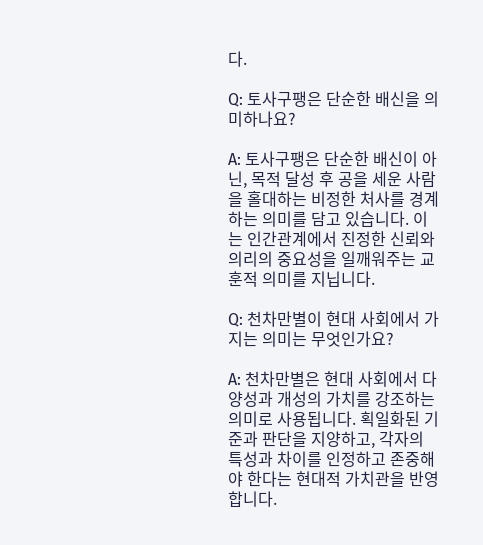다.

Q: 토사구팽은 단순한 배신을 의미하나요?

A: 토사구팽은 단순한 배신이 아닌, 목적 달성 후 공을 세운 사람을 홀대하는 비정한 처사를 경계하는 의미를 담고 있습니다. 이는 인간관계에서 진정한 신뢰와 의리의 중요성을 일깨워주는 교훈적 의미를 지닙니다.

Q: 천차만별이 현대 사회에서 가지는 의미는 무엇인가요?

A: 천차만별은 현대 사회에서 다양성과 개성의 가치를 강조하는 의미로 사용됩니다. 획일화된 기준과 판단을 지양하고, 각자의 특성과 차이를 인정하고 존중해야 한다는 현대적 가치관을 반영합니다.